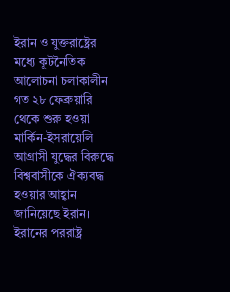ইরান ও যুক্তরাষ্ট্রের মধ্যে কূটনৈতিক আলোচনা চলাকালীন গত ২৮ ফেব্রুয়ারি থেকে শুরু হওয়া মার্কিন-ইসরায়েলি আগ্রাসী যুদ্ধের বিরুদ্ধে বিশ্ববাসীকে ঐক্যবদ্ধ হওয়ার আহ্বান জানিয়েছে ইরান। ইরানের পররাষ্ট্র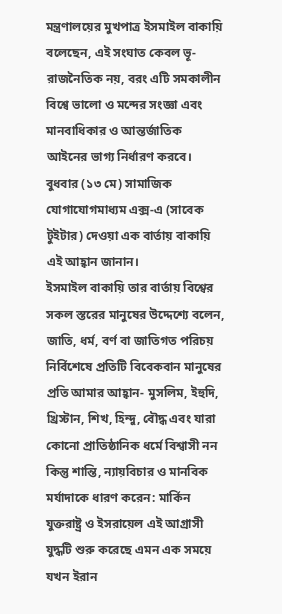মন্ত্রণালয়ের মুখপাত্র ইসমাইল বাকায়ি বলেছেন, এই সংঘাত কেবল ভূ-রাজনৈতিক নয়, বরং এটি সমকালীন বিশ্বে ভালো ও মন্দের সংজ্ঞা এবং মানবাধিকার ও আন্তর্জাতিক আইনের ভাগ্য নির্ধারণ করবে।
বুধবার (১৩ মে) সামাজিক যোগাযোগমাধ্যম এক্স-এ (সাবেক টুইটার) দেওয়া এক বার্তায় বাকায়ি এই আহ্বান জানান।
ইসমাইল বাকায়ি তার বার্তায় বিশ্বের সকল স্তরের মানুষের উদ্দেশ্যে বলেন, জাতি, ধর্ম, বর্ণ বা জাতিগত পরিচয় নির্বিশেষে প্রতিটি বিবেকবান মানুষের প্রতি আমার আহ্বান- মুসলিম, ইহুদি, খ্রিস্টান, শিখ, হিন্দু, বৌদ্ধ এবং যারা কোনো প্রাতিষ্ঠানিক ধর্মে বিশ্বাসী নন কিন্তু শান্তি, ন্যায়বিচার ও মানবিক মর্যাদাকে ধারণ করেন: মার্কিন যুক্তরাষ্ট্র ও ইসরায়েল এই আগ্রাসী যুদ্ধটি শুরু করেছে এমন এক সময়ে যখন ইরান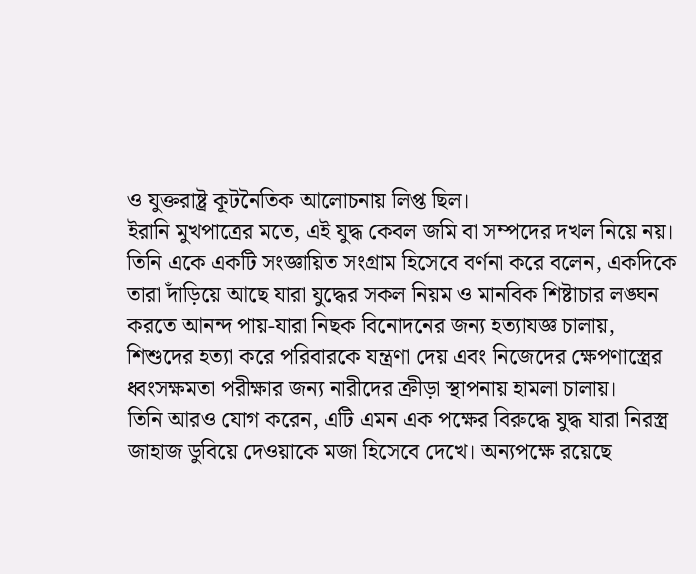ও যুক্তরাষ্ট্র কূটনৈতিক আলোচনায় লিপ্ত ছিল।
ইরানি মুখপাত্রের মতে, এই যুদ্ধ কেবল জমি বা সম্পদের দখল নিয়ে নয়। তিনি একে একটি সংজ্ঞায়িত সংগ্রাম হিসেবে বর্ণনা করে বলেন, একদিকে তারা দাঁড়িয়ে আছে যারা যুদ্ধের সকল নিয়ম ও মানবিক শিষ্টাচার লঙ্ঘন করতে আনন্দ পায়-যারা নিছক বিনোদনের জন্য হত্যাযজ্ঞ চালায়, শিশুদের হত্যা করে পরিবারকে যন্ত্রণা দেয় এবং নিজেদের ক্ষেপণাস্ত্রের ধ্বংসক্ষমতা পরীক্ষার জন্য নারীদের ক্রীড়া স্থাপনায় হামলা চালায়।
তিনি আরও যোগ করেন, এটি এমন এক পক্ষের বিরুদ্ধে যুদ্ধ যারা নিরস্ত্র জাহাজ ডুবিয়ে দেওয়াকে মজা হিসেবে দেখে। অন্যপক্ষে রয়েছে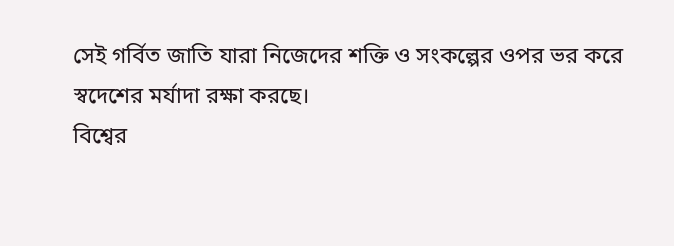সেই গর্বিত জাতি যারা নিজেদের শক্তি ও সংকল্পের ওপর ভর করে স্বদেশের মর্যাদা রক্ষা করছে।
বিশ্বের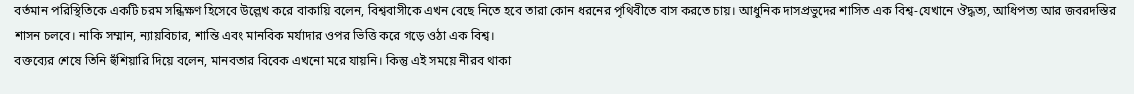বর্তমান পরিস্থিতিকে একটি চরম সন্ধিক্ষণ হিসেবে উল্লেখ করে বাকায়ি বলেন, বিশ্ববাসীকে এখন বেছে নিতে হবে তারা কোন ধরনের পৃথিবীতে বাস করতে চায়। আধুনিক দাসপ্রভুদের শাসিত এক বিশ্ব-যেখানে ঔদ্ধত্য, আধিপত্য আর জবরদস্তির শাসন চলবে। নাকি সম্মান, ন্যায়বিচার, শান্তি এবং মানবিক মর্যাদার ওপর ভিত্তি করে গড়ে ওঠা এক বিশ্ব।
বক্তব্যের শেষে তিনি হুঁশিয়ারি দিয়ে বলেন, মানবতার বিবেক এখনো মরে যায়নি। কিন্তু এই সময়ে নীরব থাকা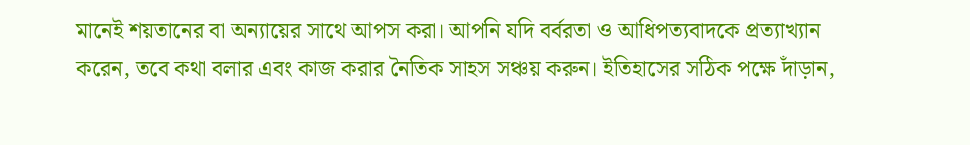মানেই শয়তানের বা অন্যায়ের সাথে আপস করা। আপনি যদি বর্বরতা ও আধিপত্যবাদকে প্রত্যাখ্যান করেন, তবে কথা বলার এবং কাজ করার নৈতিক সাহস সঞ্চয় করুন। ইতিহাসের সঠিক পক্ষে দাঁড়ান,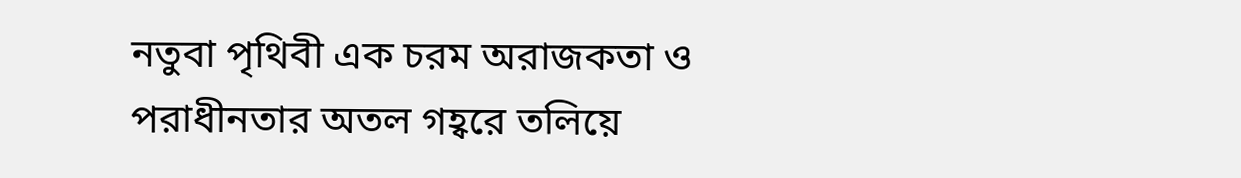নতুবা পৃথিবী এক চরম অরাজকতা ও পরাধীনতার অতল গহ্বরে তলিয়ে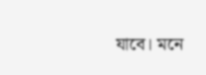যাবে। মনে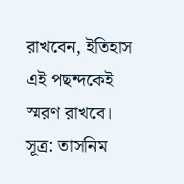রাখবেন, ইতিহাস এই পছন্দকেই স্মরণ রাখবে।
সূত্র: তাসনিম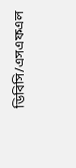ডিবিসি/এসএফএল